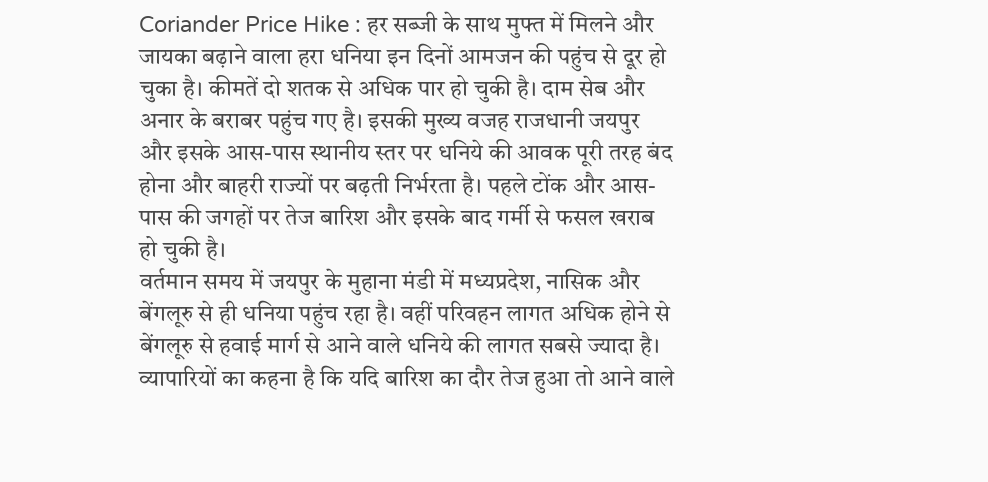Coriander Price Hike : हर सब्जी के साथ मुफ्त में मिलने और जायका बढ़ाने वाला हरा धनिया इन दिनों आमजन की पहुंच से दूर हो चुका है। कीमतें दो शतक से अधिक पार हो चुकी है। दाम सेब और अनार के बराबर पहुंच गए है। इसकी मुख्य वजह राजधानी जयपुर और इसके आस-पास स्थानीय स्तर पर धनिये की आवक पूरी तरह बंद होना और बाहरी राज्यों पर बढ़ती निर्भरता है। पहले टोंक और आस-पास की जगहों पर तेज बारिश और इसके बाद गर्मी से फसल खराब हो चुकी है।
वर्तमान समय में जयपुर के मुहाना मंडी में मध्यप्रदेश, नासिक और बेंगलूरु से ही धनिया पहुंच रहा है। वहीं परिवहन लागत अधिक होने से बेंगलूरु से हवाई मार्ग से आने वाले धनिये की लागत सबसे ज्यादा है। व्यापारियों का कहना है कि यदि बारिश का दौर तेज हुआ तो आने वाले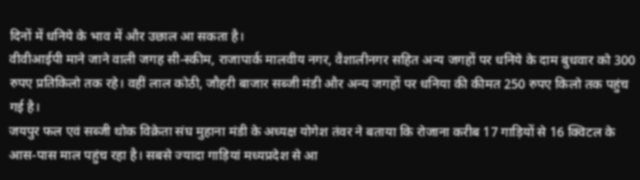दिनों में धनिये के भाव में और उछाल आ सकता है।
वीवीआईपी माने जाने वाली जगह सी-स्कीम, राजापार्क मालवीय नगर, वैशालीनगर सहित अन्य जगहों पर धनिये के दाम बुधवार को 300 रुपए प्रतिकिलो तक रहे। वहीं लाल कोठी, जौहरी बाजार सब्जी मंडी और अन्य जगहों पर धनिया की कीमत 250 रुपए किलो तक पहुंच गई है।
जयपुर फल एवं सब्जी थोक विक्रेता संघ मुहाना मंडी के अध्यक्ष योगेश तंवर ने बताया कि रोजाना करीब 17 गाड़ियों से 16 क्विटल के आस-पास माल पहुंच रहा है। सबसे ज्यादा गाड़ियां मध्यप्रदेश से आ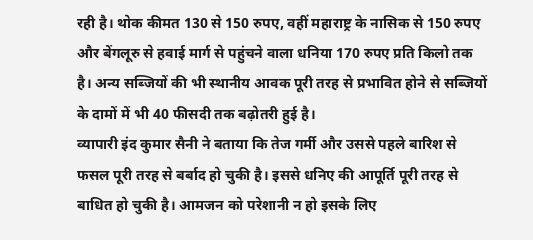रही है। थोक कीमत 130 से 150 रुपए, वहीं महाराष्ट्र के नासिक से 150 रुपए और बेंगलूरु से हवाई मार्ग से पहुंचने वाला धनिया 170 रुपए प्रति किलो तक है। अन्य सब्जियों की भी स्थानीय आवक पूरी तरह से प्रभावित होने से सब्जियों के दामों में भी 40 फीसदी तक बढ़ोतरी हुई है।
व्यापारी इंद कुमार सैनी ने बताया कि तेज गर्मी और उससे पहले बारिश से फसल पूरी तरह से बर्बाद हो चुकी है। इससे धनिए की आपूर्ति पूरी तरह से बाधित हो चुकी है। आमजन को परेशानी न हो इसके लिए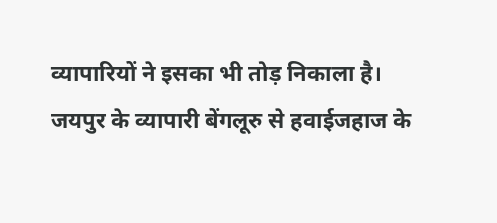व्यापारियों ने इसका भी तोड़ निकाला है।
जयपुर के व्यापारी बेंगलूरु से हवाईजहाज के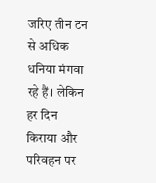जरिए तीन टन से अधिक धनिया मंगवा रहे हैं। लेकिन हर दिन किराया और परिवहन पर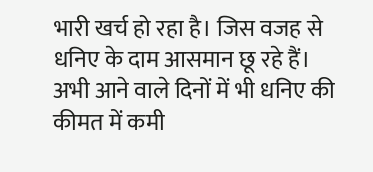भारी खर्च हो रहा है। जिस वजह से धनिए के दाम आसमान छू रहे हैं। अभी आने वाले दिनों में भी धनिए की कीमत में कमी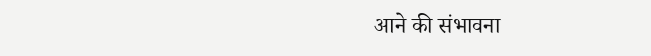आने की संभावना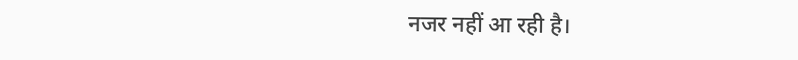नजर नहीं आ रही है।